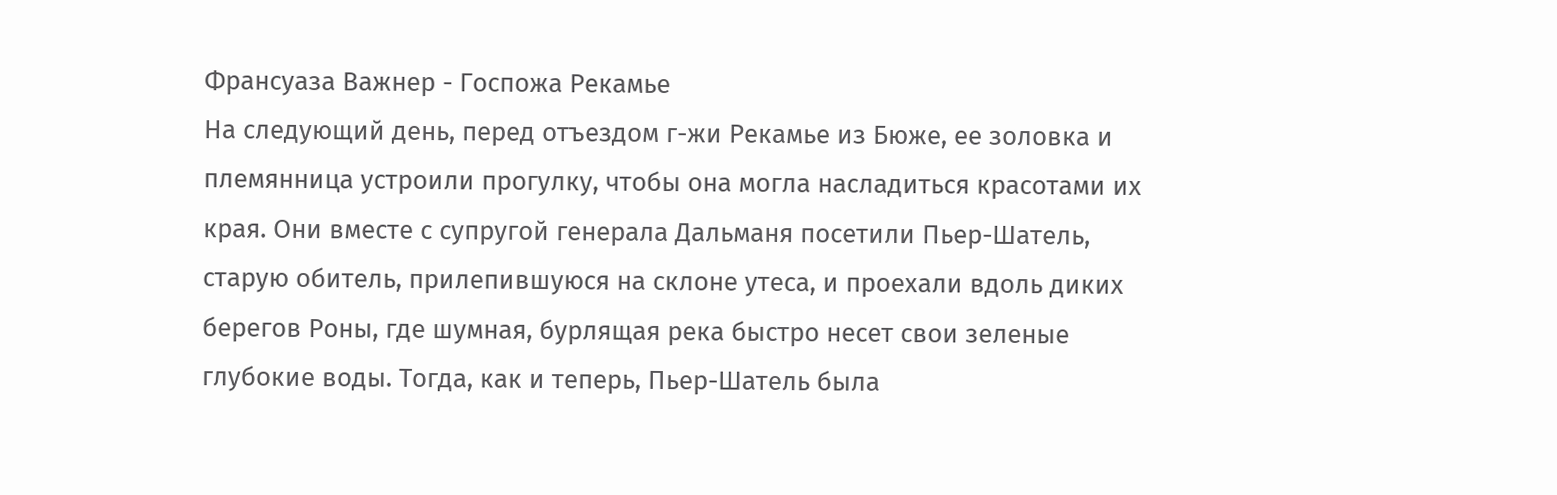Франсуаза Важнер - Госпожа Рекамье
На следующий день, перед отъездом г-жи Рекамье из Бюже, ее золовка и племянница устроили прогулку, чтобы она могла насладиться красотами их края. Они вместе с супругой генерала Дальманя посетили Пьер-Шатель, старую обитель, прилепившуюся на склоне утеса, и проехали вдоль диких берегов Роны, где шумная, бурлящая река быстро несет свои зеленые глубокие воды. Тогда, как и теперь, Пьер-Шатель была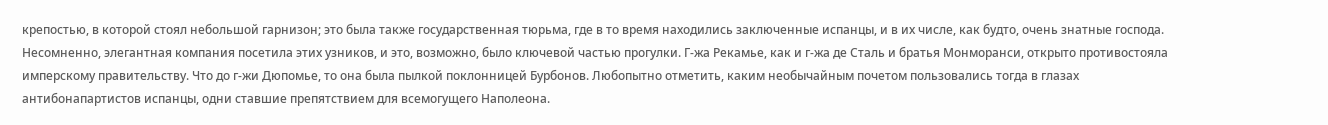крепостью, в которой стоял небольшой гарнизон; это была также государственная тюрьма, где в то время находились заключенные испанцы, и в их числе, как будто, очень знатные господа. Несомненно, элегантная компания посетила этих узников, и это, возможно, было ключевой частью прогулки. Г-жа Рекамье, как и г-жа де Сталь и братья Монморанси, открыто противостояла имперскому правительству. Что до г-жи Дюпомье, то она была пылкой поклонницей Бурбонов. Любопытно отметить, каким необычайным почетом пользовались тогда в глазах антибонапартистов испанцы, одни ставшие препятствием для всемогущего Наполеона.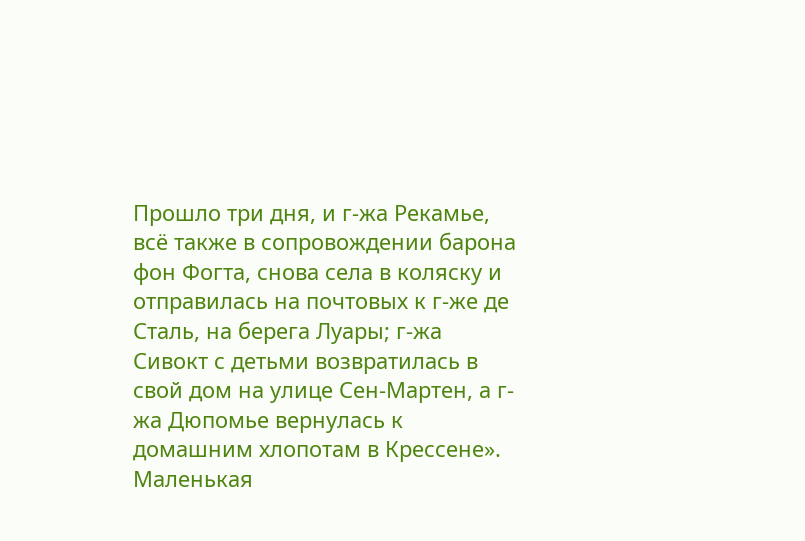Прошло три дня, и г-жа Рекамье, всё также в сопровождении барона фон Фогта, снова села в коляску и отправилась на почтовых к г-же де Сталь, на берега Луары; г-жа Сивокт с детьми возвратилась в свой дом на улице Сен-Мартен, а г-жа Дюпомье вернулась к домашним хлопотам в Крессене».
Маленькая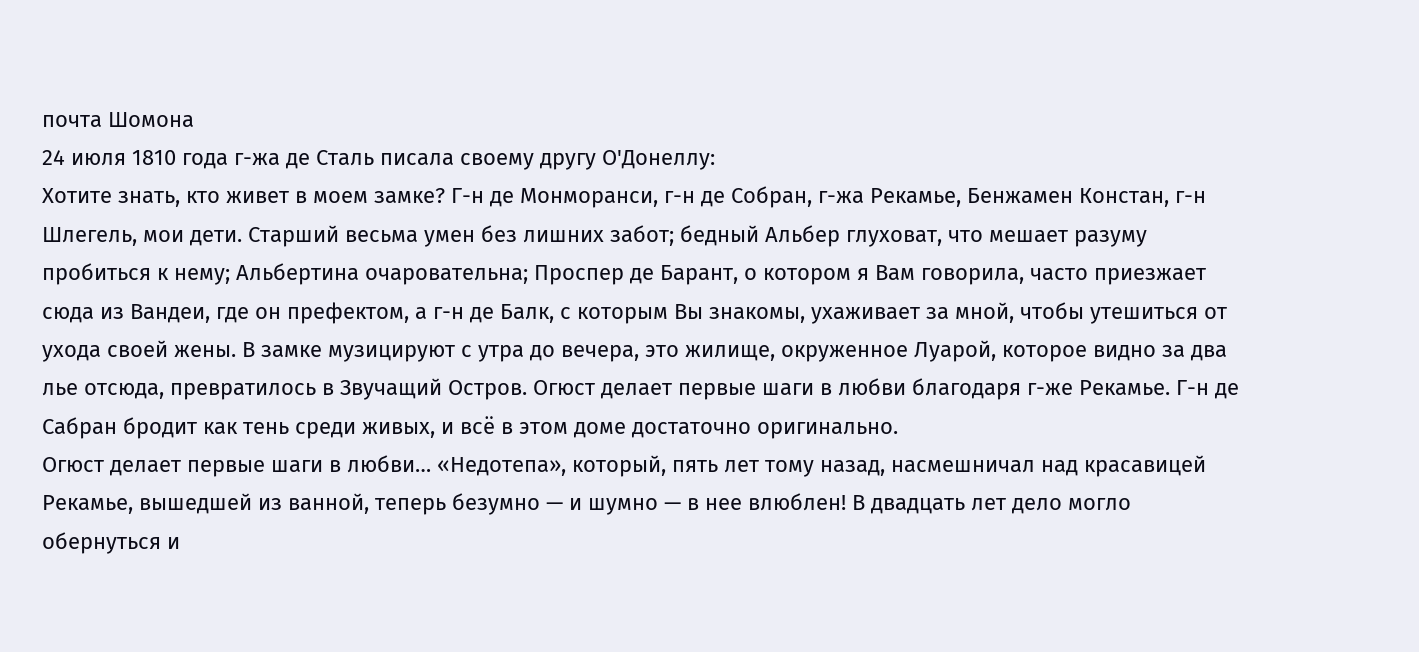почта Шомона
24 июля 1810 года г-жа де Сталь писала своему другу О'Донеллу:
Хотите знать, кто живет в моем замке? Г-н де Монморанси, г-н де Собран, г-жа Рекамье, Бенжамен Констан, г-н Шлегель, мои дети. Старший весьма умен без лишних забот; бедный Альбер глуховат, что мешает разуму пробиться к нему; Альбертина очаровательна; Проспер де Барант, о котором я Вам говорила, часто приезжает сюда из Вандеи, где он префектом, а г-н де Балк, с которым Вы знакомы, ухаживает за мной, чтобы утешиться от ухода своей жены. В замке музицируют с утра до вечера, это жилище, окруженное Луарой, которое видно за два лье отсюда, превратилось в Звучащий Остров. Огюст делает первые шаги в любви благодаря г-же Рекамье. Г-н де Сабран бродит как тень среди живых, и всё в этом доме достаточно оригинально.
Огюст делает первые шаги в любви… «Недотепа», который, пять лет тому назад, насмешничал над красавицей Рекамье, вышедшей из ванной, теперь безумно — и шумно — в нее влюблен! В двадцать лет дело могло обернуться и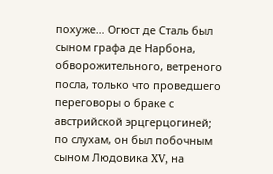похуже… Огюст де Сталь был сыном графа де Нарбона, обворожительного, ветреного посла, только что проведшего переговоры о браке с австрийской эрцгерцогиней; по слухам, он был побочным сыном Людовика XV, на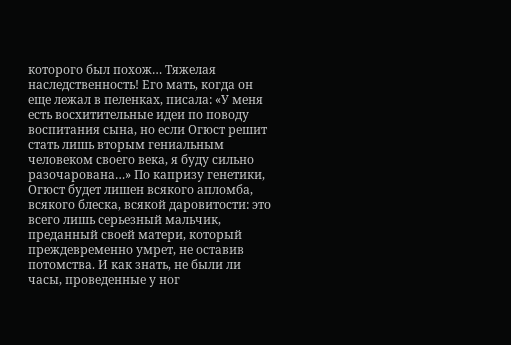которого был похож… Тяжелая наследственность! Его мать, когда он еще лежал в пеленках, писала: «У меня есть восхитительные идеи по поводу воспитания сына, но если Огюст решит стать лишь вторым гениальным человеком своего века, я буду сильно разочарована…» По капризу генетики, Огюст будет лишен всякого апломба, всякого блеска, всякой даровитости: это всего лишь серьезный мальчик, преданный своей матери, который преждевременно умрет, не оставив потомства. И как знать, не были ли часы, проведенные у ног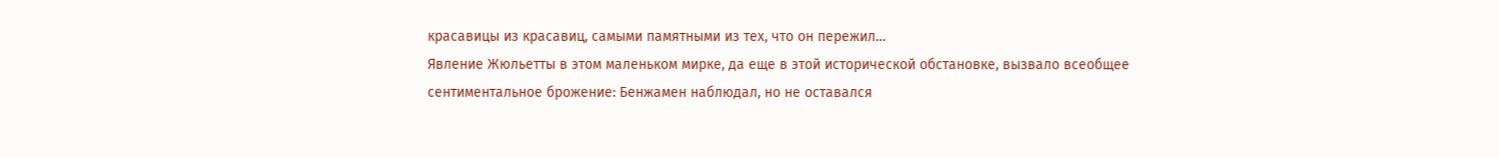красавицы из красавиц, самыми памятными из тех, что он пережил…
Явление Жюльетты в этом маленьком мирке, да еще в этой исторической обстановке, вызвало всеобщее сентиментальное брожение: Бенжамен наблюдал, но не оставался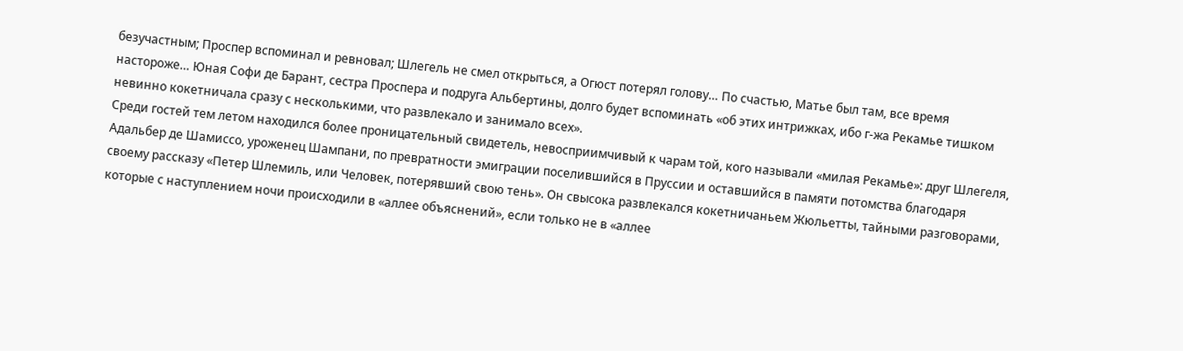безучастным; Проспер вспоминал и ревновал; Шлегель не смел открыться, а Огюст потерял голову… По счастью, Матье был там, все время настороже… Юная Софи де Барант, сестра Проспера и подруга Альбертины, долго будет вспоминать «об этих интрижках, ибо г-жа Рекамье тишком невинно кокетничала сразу с несколькими, что развлекало и занимало всех».
Среди гостей тем летом находился более проницательный свидетель, невосприимчивый к чарам той, кого называли «милая Рекамье»: друг Шлегеля, Адальбер де Шамиссо, уроженец Шампани, по превратности эмиграции поселившийся в Пруссии и оставшийся в памяти потомства благодаря своему рассказу «Петер Шлемиль, или Человек, потерявший свою тень». Он свысока развлекался кокетничаньем Жюльетты, тайными разговорами, которые с наступлением ночи происходили в «аллее объяснений», если только не в «аллее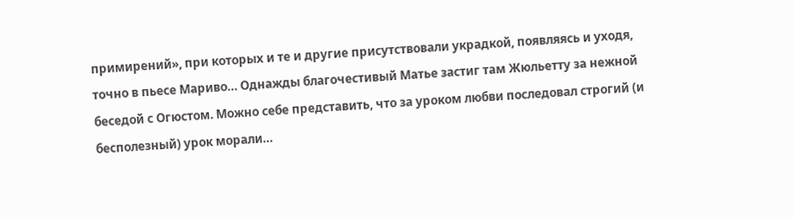примирений», при которых и те и другие присутствовали украдкой, появляясь и уходя, точно в пьесе Мариво… Однажды благочестивый Матье застиг там Жюльетту за нежной беседой с Огюстом. Можно себе представить, что за уроком любви последовал строгий (и бесполезный) урок морали…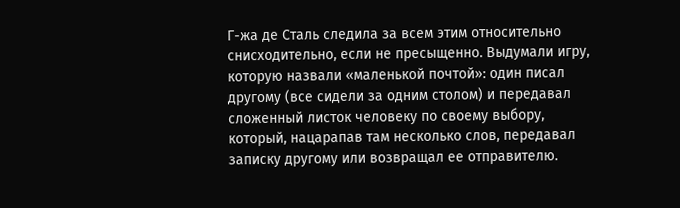Г-жа де Сталь следила за всем этим относительно снисходительно, если не пресыщенно. Выдумали игру, которую назвали «маленькой почтой»: один писал другому (все сидели за одним столом) и передавал сложенный листок человеку по своему выбору, который, нацарапав там несколько слов, передавал записку другому или возвращал ее отправителю.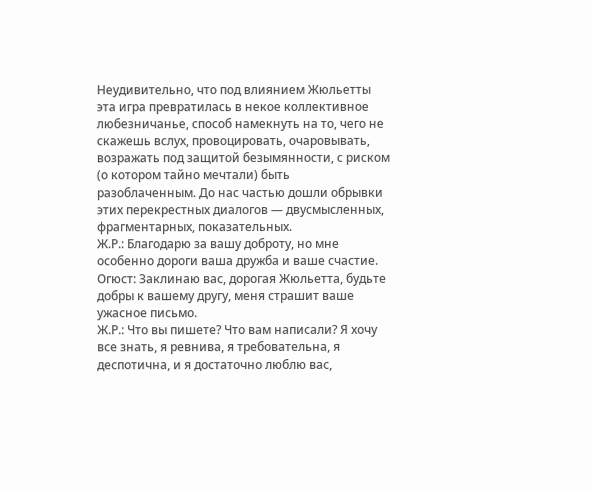Неудивительно, что под влиянием Жюльетты эта игра превратилась в некое коллективное любезничанье, способ намекнуть на то, чего не скажешь вслух, провоцировать, очаровывать, возражать под защитой безымянности, с риском (о котором тайно мечтали) быть разоблаченным. До нас частью дошли обрывки этих перекрестных диалогов — двусмысленных, фрагментарных, показательных.
Ж.Р.: Благодарю за вашу доброту, но мне особенно дороги ваша дружба и ваше счастие.
Огюст: Заклинаю вас, дорогая Жюльетта, будьте добры к вашему другу, меня страшит ваше ужасное письмо.
Ж.Р.: Что вы пишете? Что вам написали? Я хочу все знать, я ревнива, я требовательна, я деспотична, и я достаточно люблю вас,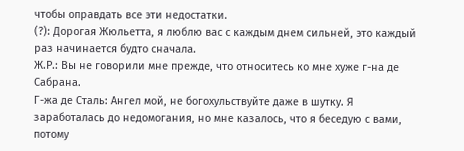чтобы оправдать все эти недостатки.
(?): Дорогая Жюльетта, я люблю вас с каждым днем сильней, это каждый раз начинается будто сначала.
Ж.Р.: Вы не говорили мне прежде, что относитесь ко мне хуже г-на де Сабрана.
Г-жа де Сталь: Ангел мой, не богохульствуйте даже в шутку. Я заработалась до недомогания, но мне казалось, что я беседую с вами, потому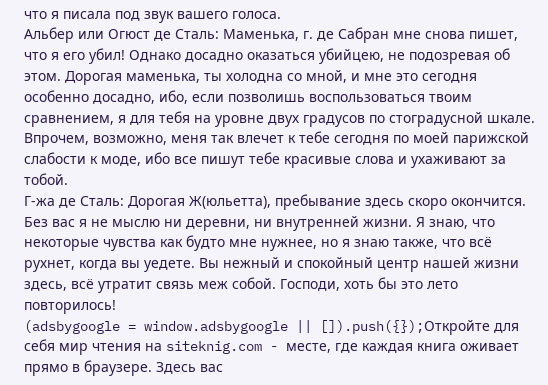что я писала под звук вашего голоса.
Альбер или Огюст де Сталь: Маменька, г. де Сабран мне снова пишет, что я его убил! Однако досадно оказаться убийцею, не подозревая об этом. Дорогая маменька, ты холодна со мной, и мне это сегодня особенно досадно, ибо, если позволишь воспользоваться твоим сравнением, я для тебя на уровне двух градусов по стоградусной шкале. Впрочем, возможно, меня так влечет к тебе сегодня по моей парижской слабости к моде, ибо все пишут тебе красивые слова и ухаживают за тобой.
Г-жа де Сталь: Дорогая Ж(юльетта), пребывание здесь скоро окончится. Без вас я не мыслю ни деревни, ни внутренней жизни. Я знаю, что некоторые чувства как будто мне нужнее, но я знаю также, что всё рухнет, когда вы уедете. Вы нежный и спокойный центр нашей жизни здесь, всё утратит связь меж собой. Господи, хоть бы это лето повторилось!
(adsbygoogle = window.adsbygoogle || []).push({});Откройте для себя мир чтения на siteknig.com - месте, где каждая книга оживает прямо в браузере. Здесь вас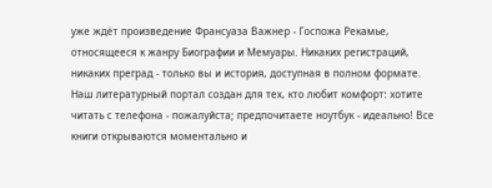уже ждёт произведение Франсуаза Важнер - Госпожа Рекамье, относящееся к жанру Биографии и Мемуары. Никаких регистраций, никаких преград - только вы и история, доступная в полном формате. Наш литературный портал создан для тех, кто любит комфорт: хотите читать с телефона - пожалуйста; предпочитаете ноутбук - идеально! Все книги открываются моментально и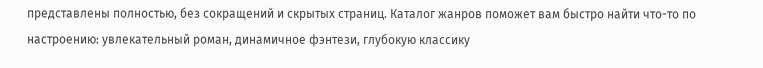представлены полностью, без сокращений и скрытых страниц. Каталог жанров поможет вам быстро найти что-то по настроению: увлекательный роман, динамичное фэнтези, глубокую классику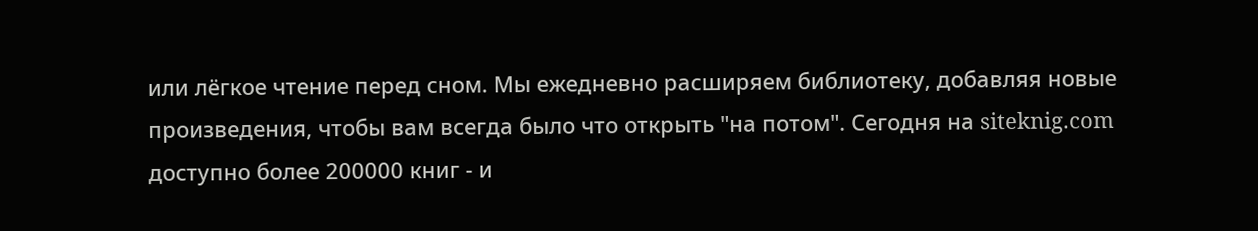или лёгкое чтение перед сном. Мы ежедневно расширяем библиотеку, добавляя новые произведения, чтобы вам всегда было что открыть "на потом". Сегодня на siteknig.com доступно более 200000 книг - и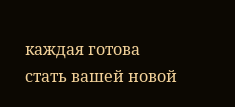каждая готова стать вашей новой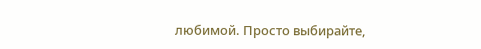любимой. Просто выбирайте,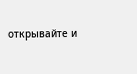открывайте и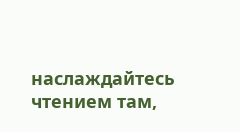наслаждайтесь чтением там,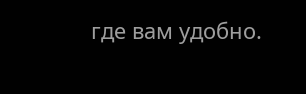где вам удобно.